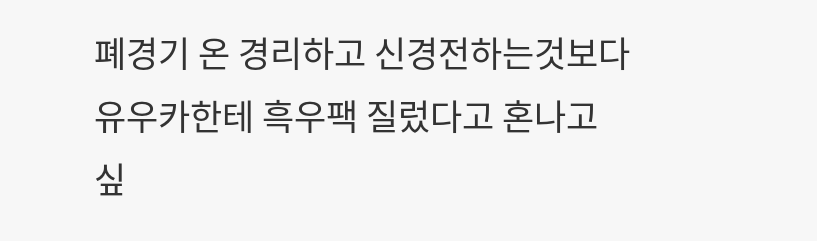폐경기 온 경리하고 신경전하는것보다
유우카한테 흑우팩 질렀다고 혼나고 싶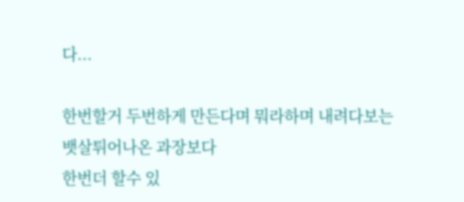다...

한번할거 두번하게 만든다며 뭐라하며 내려다보는
뱃살튀어나온 과장보다
한번더 할수 있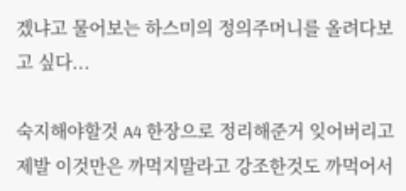겠냐고 물어보는 하스미의 정의주머니를 올려다보고 싶다...

숙지해야할것 A4 한장으로 정리해준거 잊어버리고
제발 이것만은 까먹지말라고 강조한것도 까먹어서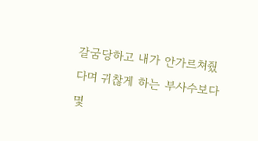갈굼당하고 내가 안가르쳐줬다며 귀찮게 하는 부사수보다
몇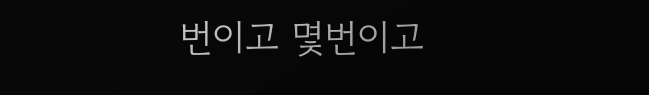번이고 몇번이고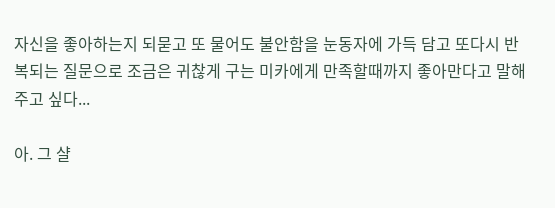자신을 좋아하는지 되묻고 또 물어도 불안함을 눈동자에 가득 담고 또다시 반복되는 질문으로 조금은 귀찮게 구는 미카에게 만족할때까지 좋아만다고 말해주고 싶다...

아. 그 샬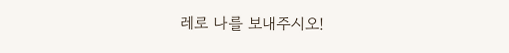레로 나를 보내주시오!